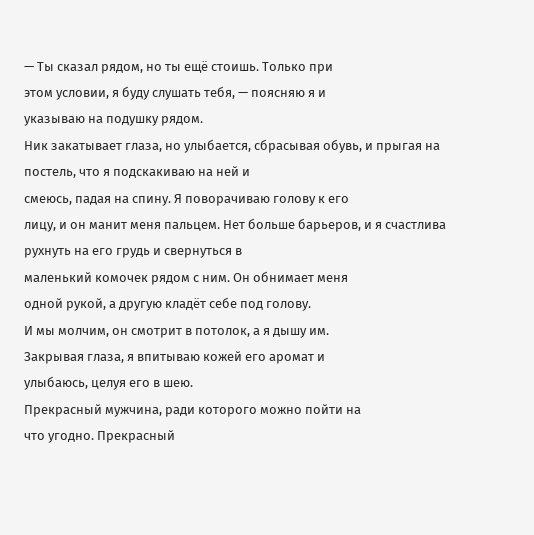— Ты сказал рядом, но ты ещё стоишь. Только при
этом условии, я буду слушать тебя, — поясняю я и
указываю на подушку рядом.
Ник закатывает глаза, но улыбается, сбрасывая обувь, и прыгая на постель, что я подскакиваю на ней и
смеюсь, падая на спину. Я поворачиваю голову к его
лицу, и он манит меня пальцем. Нет больше барьеров, и я счастлива рухнуть на его грудь и свернуться в
маленький комочек рядом с ним. Он обнимает меня
одной рукой, а другую кладёт себе под голову.
И мы молчим, он смотрит в потолок, а я дышу им.
Закрывая глаза, я впитываю кожей его аромат и
улыбаюсь, целуя его в шею.
Прекрасный мужчина, ради которого можно пойти на
что угодно. Прекрасный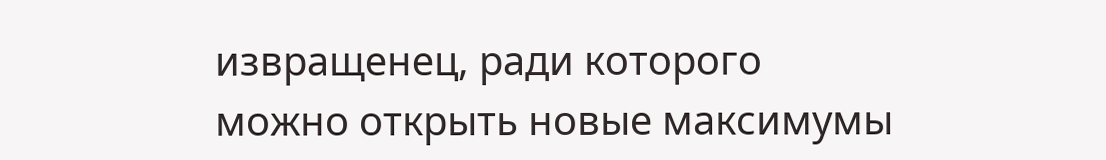извращенец, ради которого
можно открыть новые максимумы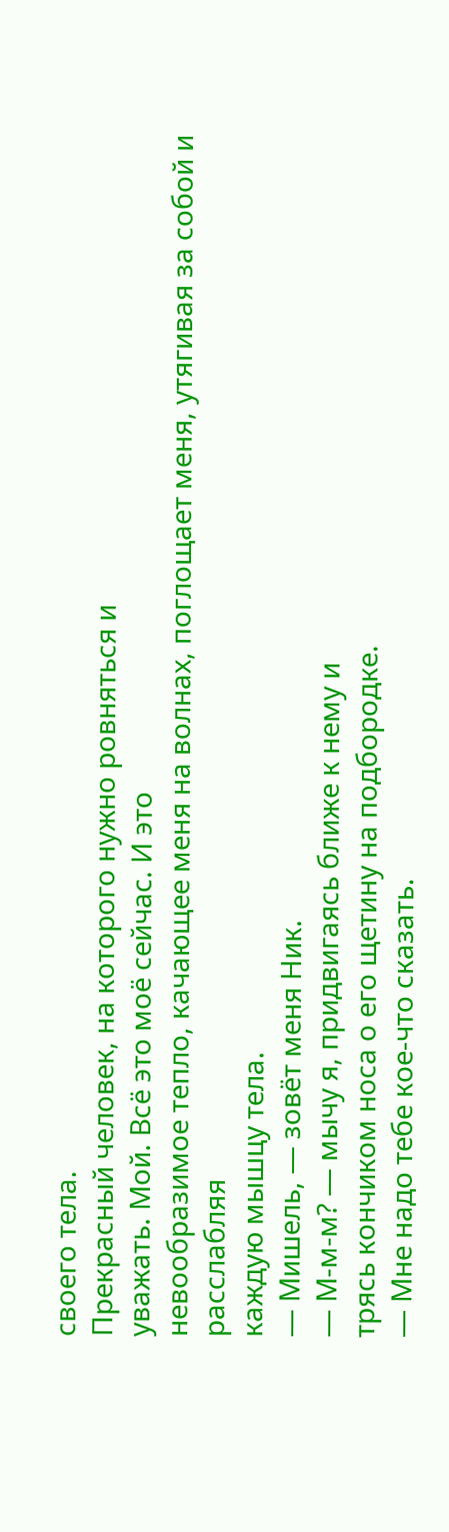своего тела.
Прекрасный человек, на которого нужно ровняться и
уважать. Мой. Всё это моё сейчас. И это
невообразимое тепло, качающее меня на волнах, поглощает меня, утягивая за собой и расслабляя
каждую мышцу тела.
— Мишель, — зовёт меня Ник.
— М-м-м? — мычу я, придвигаясь ближе к нему и
трясь кончиком носа о его щетину на подбородке.
— Мне надо тебе кое-что сказать.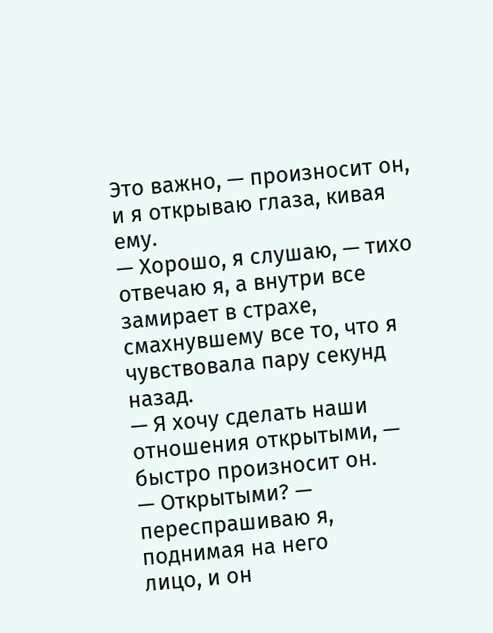Это важно, — произносит он, и я открываю глаза, кивая ему.
— Хорошо, я слушаю, — тихо отвечаю я, а внутри все
замирает в страхе, смахнувшему все то, что я
чувствовала пару секунд назад.
— Я хочу сделать наши отношения открытыми, — быстро произносит он.
— Открытыми? — переспрашиваю я, поднимая на него
лицо, и он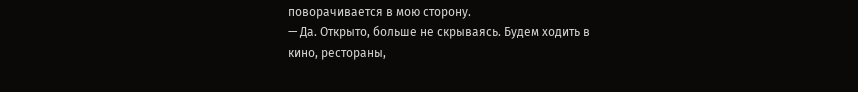поворачивается в мою сторону.
— Да. Открыто, больше не скрываясь. Будем ходить в
кино, рестораны,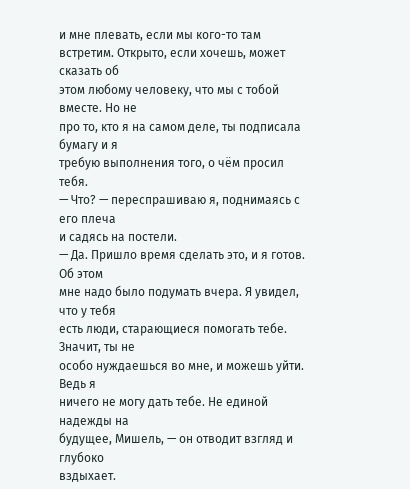и мне плевать, если мы кого-то там
встретим. Открыто, если хочешь, может сказать об
этом любому человеку, что мы с тобой вместе. Но не
про то, кто я на самом деле, ты подписала бумагу и я
требую выполнения того, о чём просил тебя.
— Что? — переспрашиваю я, поднимаясь с его плеча
и садясь на постели.
— Да. Пришло время сделать это, и я готов. Об этом
мне надо было подумать вчера. Я увидел, что у тебя
есть люди, старающиеся помогать тебе. Значит, ты не
особо нуждаешься во мне, и можешь уйти. Ведь я
ничего не могу дать тебе. Не единой надежды на
будущее, Мишель, — он отводит взгляд и глубоко
вздыхает.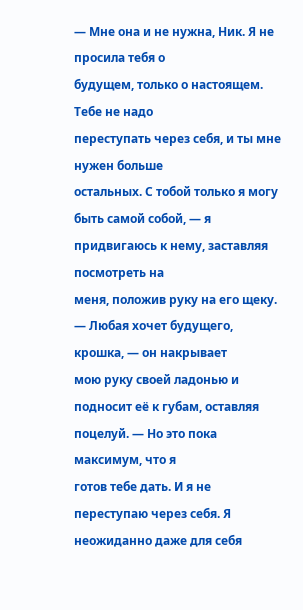— Мне она и не нужна, Ник. Я не просила тебя о
будущем, только о настоящем. Тебе не надо
переступать через себя, и ты мне нужен больше
остальных. С тобой только я могу быть самой собой, — я придвигаюсь к нему, заставляя посмотреть на
меня, положив руку на его щеку.
— Любая хочет будущего, крошка, — он накрывает
мою руку своей ладонью и подносит её к губам, оставляя поцелуй. — Но это пока максимум, что я
готов тебе дать. И я не переступаю через себя. Я
неожиданно даже для себя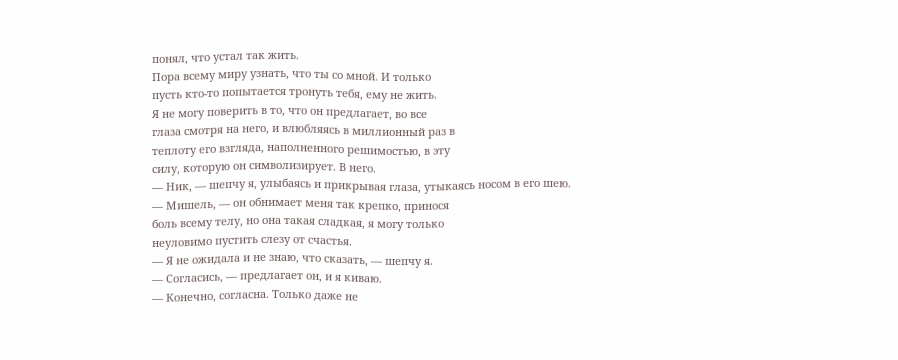понял, что устал так жить.
Пора всему миру узнать, что ты со мной. И только
пусть кто-то попытается тронуть тебя, ему не жить.
Я не могу поверить в то, что он предлагает, во все
глаза смотря на него, и влюбляясь в миллионный раз в
теплоту его взгляда, наполненного решимостью, в эту
силу, которую он символизирует. В него.
— Ник, — шепчу я, улыбаясь и прикрывая глаза, утыкаясь носом в его шею.
— Мишель, — он обнимает меня так крепко, принося
боль всему телу, но она такая сладкая, я могу только
неуловимо пустить слезу от счастья.
— Я не ожидала и не знаю, что сказать, — шепчу я.
— Согласись, — предлагает он, и я киваю.
— Конечно, согласна. Только даже не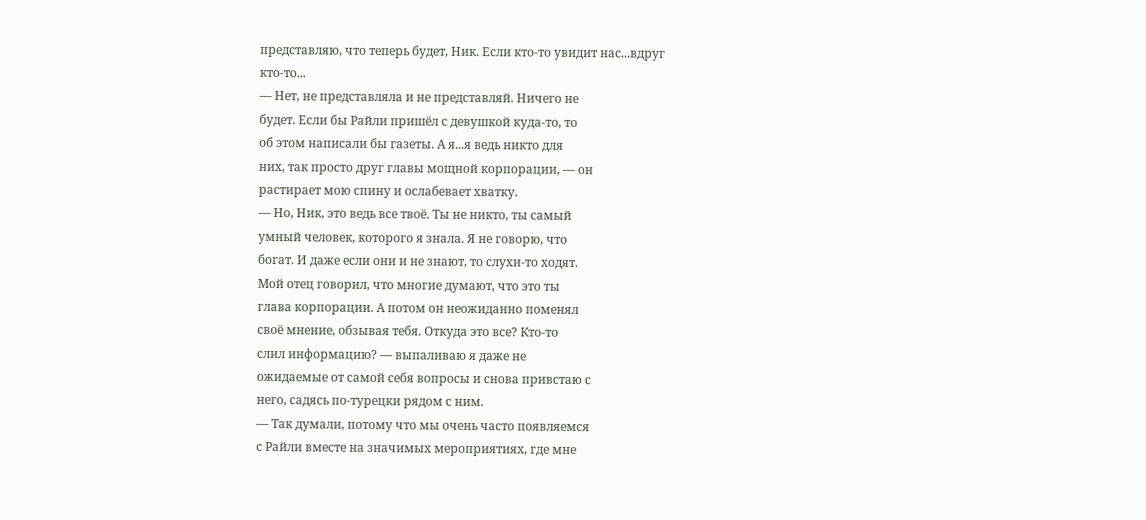представляю, что теперь будет, Ник. Если кто-то увидит нас...вдруг
кто-то...
— Нет, не представляла и не представляй. Ничего не
будет. Если бы Райли пришёл с девушкой куда-то, то
об этом написали бы газеты. А я...я ведь никто для
них, так просто друг главы мощной корпорации, — он
растирает мою спину и ослабевает хватку.
— Но, Ник, это ведь все твоё. Ты не никто, ты самый
умный человек, которого я знала. Я не говорю, что
богат. И даже если они и не знают, то слухи-то ходят.
Мой отец говорил, что многие думают, что это ты
глава корпорации. А потом он неожиданно поменял
своё мнение, обзывая тебя. Откуда это все? Кто-то
слил информацию? — выпаливаю я даже не
ожидаемые от самой себя вопросы и снова привстаю с
него, садясь по-турецки рядом с ним.
— Так думали, потому что мы очень часто появляемся
с Райли вместе на значимых мероприятиях, где мне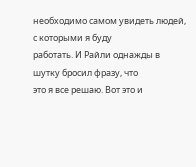необходимо самом увидеть людей, с которыми я буду
работать. И Райли однажды в шутку бросил фразу, что
это я все решаю. Вот это и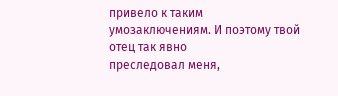привело к таким
умозаключениям. И поэтому твой отец так явно
преследовал меня,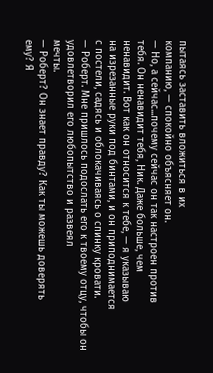пытаясь заставить вложиться в их
компанию, — спокойно объясняет он.
— Но, а сейчас...почему сейчас он так настроен против
тебя. Он ненавидит тебя, Ник. Даже больше, чем
ненавидит. Вот как он относится к тебе, — я указываю
на изрезанные руки под бинтами, и он приподнимается
с постели, садясь и облокачиваясь о спинку кровати.
— Роберт. Мне пришлось подослать его к твоему отцу, чтобы он удовлетворил его любопытство и развеял
мечты.
— Роберт? Он знает правду? Как ты можешь доверять
ему? Я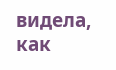видела, как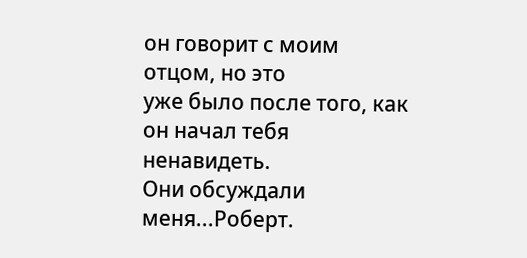он говорит с моим отцом, но это
уже было после того, как он начал тебя ненавидеть.
Они обсуждали меня...Роберт.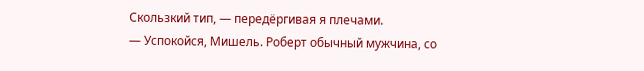Скользкий тип, — передёргивая я плечами.
— Успокойся, Мишель. Роберт обычный мужчина, со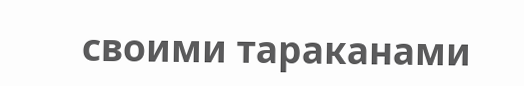своими тараканами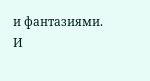и фантазиями. И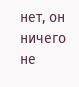нет, он ничего не